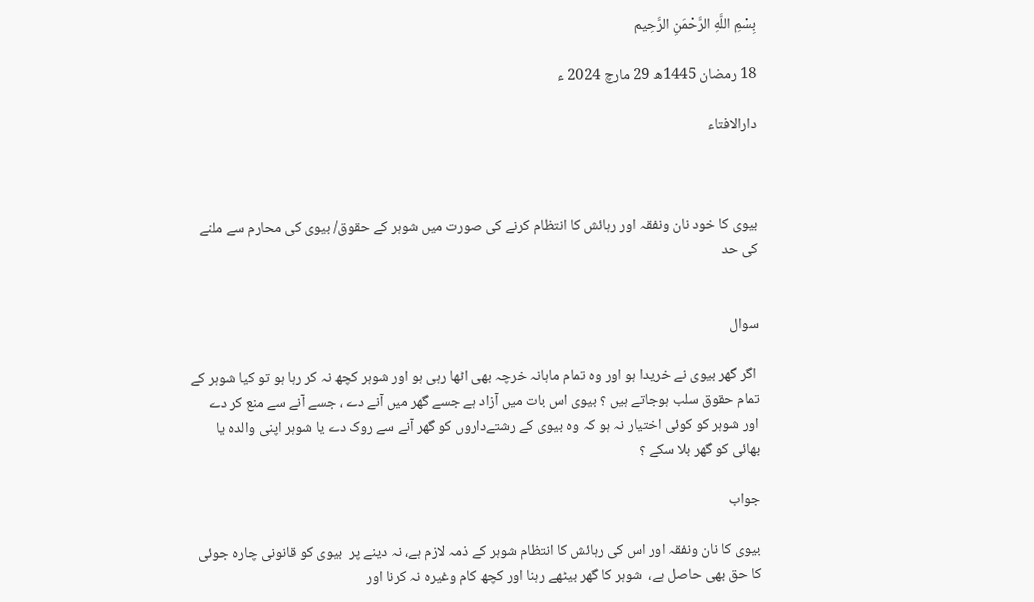بِسْمِ اللَّهِ الرَّحْمَنِ الرَّحِيم

18 رمضان 1445ھ 29 مارچ 2024 ء

دارالافتاء



بیوی کا خود نان ونفقہ اور رہائش کا انتظام کرنے کی صورت میں شوہر کے حقوق/ بیوی کی محارم سے ملنے کی حد


سوال

 اگر گھر بیوی نے خریدا ہو اور وہ تمام ماہانہ خرچہ بھی اٹھا رہی ہو اور شوہر کچھ نہ کر رہا ہو تو کیا شوہر کے تمام حقوق سلب ہوجاتے ہیں ؟ بیوی اس بات میں آزاد ہے جسے گھر میں آنے دے ، جسے آنے سے منع کر دے اور شوہر کو کوئی اختیار نہ ہو کہ وہ بیوی کے رشتےداروں کو گھر آنے سے روک دے یا شوہر اپنی والدہ یا بھائی کو گھر بلا سکے ؟

جواب

بیوی کا نان ونفقہ اور اس کی رہائش کا انتظام شوہر کے ذمہ لازم ہے، نہ دینے پر  بیوی کو قانونی چارہ جوئی کا حق بھی حاصل ہے،  شوہر کا گھر بیٹھے رہنا اور کچھ کام وغیرہ نہ کرنا اور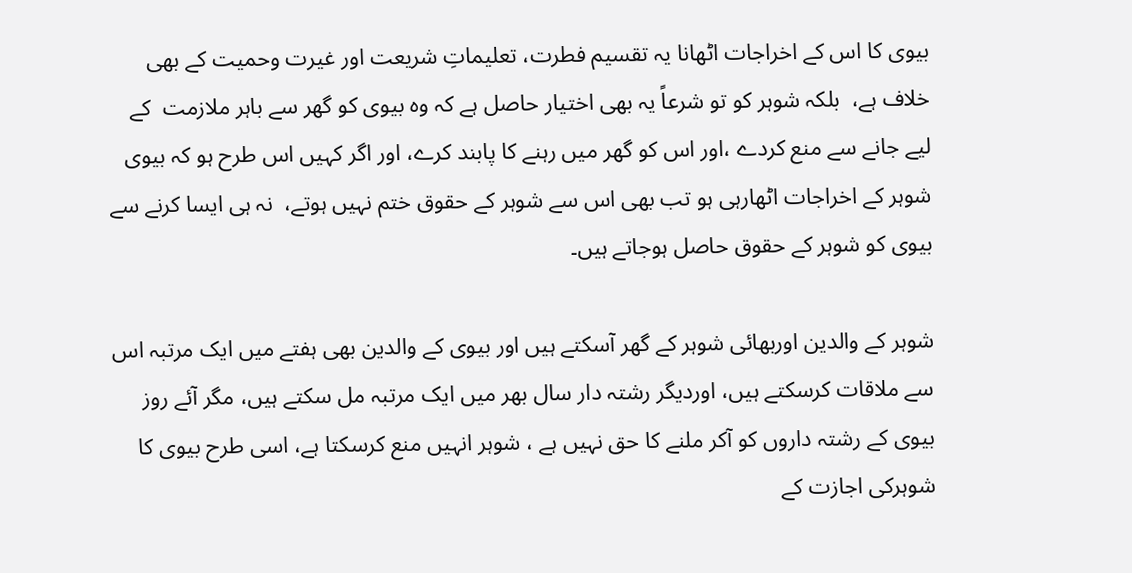بیوی کا اس کے اخراجات اٹھانا یہ تقسیم فطرت، تعلیماتِ شریعت اور غیرت وحمیت کے بھی خلاف ہے،  بلکہ شوہر کو تو شرعاً یہ بھی اختیار حاصل ہے کہ وہ بیوی کو گھر سے باہر ملازمت  کے لیے جانے سے منع کردے ،اور اس کو گھر میں رہنے کا پابند کرے، اور اگر کہیں اس طرح ہو کہ بیوی شوہر کے اخراجات اٹھارہی ہو تب بھی اس سے شوہر کے حقوق ختم نہیں ہوتے،  نہ ہی ایسا کرنے سے بیوی کو شوہر کے حقوق حاصل ہوجاتے ہیں۔

شوہر کے والدین اوربھائی شوہر کے گھر آسکتے ہیں اور بیوی کے والدین بھی ہفتے میں ایک مرتبہ اس سے ملاقات کرسکتے ہیں، اوردیگر رشتہ دار سال بھر میں ایک مرتبہ مل سکتے ہیں، مگر آئے روز بیوی کے رشتہ داروں کو آکر ملنے کا حق نہیں ہے ، شوہر انہیں منع کرسکتا ہے، اسی طرح بیوی کا شوہرکی اجازت کے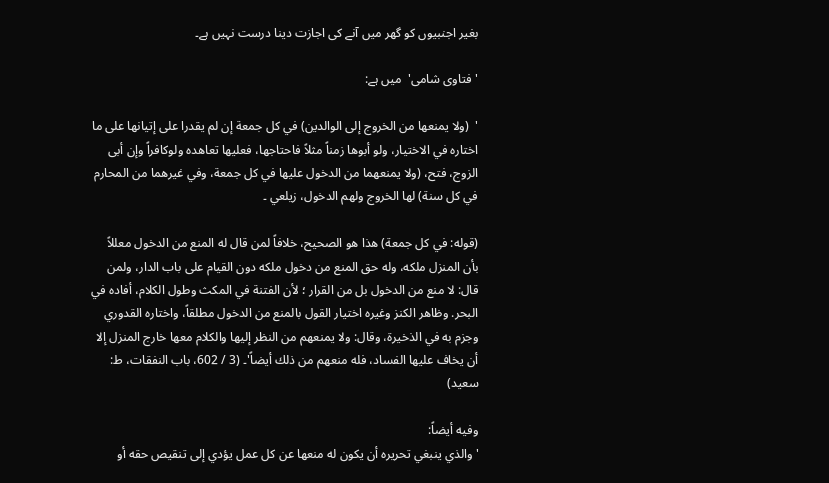بغیر اجنبیوں کو گھر میں آنے کی اجازت دینا درست نہیں ہے۔

'فتاوی شامی'  میں ہے:

'  (ولا يمنعها من الخروج إلى الوالدين) في كل جمعة إن لم يقدرا على إتيانها على ما اختاره في الاختيار، ولو أبوها زمناً مثلاً فاحتاجها، فعليها تعاهده ولوكافراً وإن أبى الزوج، فتح، (ولا يمنعهما من الدخول عليها في كل جمعة، وفي غيرهما من المحارم في كل سنة) لها الخروج ولهم الدخول، زيلعي ۔

(قوله: في كل جمعة) هذا هو الصحيح، خلافاً لمن قال له المنع من الدخول معللاً بأن المنزل ملكه، وله حق المنع من دخول ملكه دون القيام على باب الدار، ولمن قال: لا منع من الدخول بل من القرار ؛ لأن الفتنة في المكث وطول الكلام، أفاده في البحر. وظاهر الكنز وغيره اختيار القول بالمنع من الدخول مطلقاً، واختاره القدوري وجزم به في الذخيرة، وقال: ولا يمنعهم من النظر إليها والكلام معها خارج المنزل إلا أن يخاف عليها الفساد، فله منعهم من ذلك أيضاً'۔ (3 / 602، باب النفقات، ط: سعید)

وفیه أیضاً:
' والذي ينبغي تحريره أن يكون له منعها عن كل عمل يؤدي إلى تنقيص حقه أو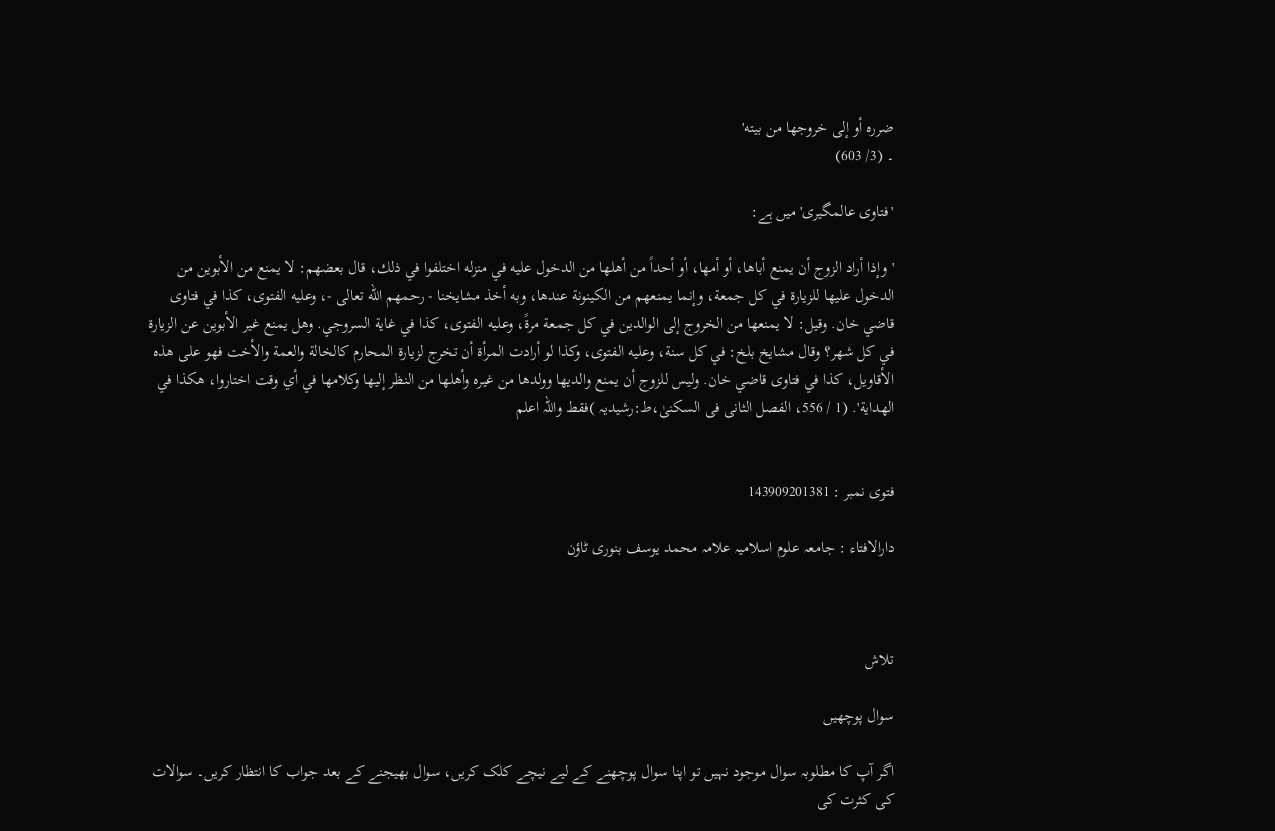ضرره أو إلى خروجها من بيته'
۔ (3/ 603)

'فتاوی عالمگیری' میں ہے:

' وإذا أراد الزوج أن يمنع أباها، أو أمها، أو أحداً من أهلها من الدخول عليه في منزله اختلفوا في ذلك، قال بعضهم: لا يمنع من الأبوين من الدخول عليها للزيارة في كل جمعة، وإنما يمنعهم من الكينونة عندها، وبه أخذ مشايخنا - رحمهم الله تعالى -، وعليه الفتوى، كذا في فتاوى قاضي خان. وقيل: لا يمنعها من الخروج إلى الوالدين في كل جمعة مرةً، وعليه الفتوى، كذا في غاية السروجي. وهل يمنع غير الأبوين عن الزيارة في كل شهر؟ وقال مشايخ بلخ: في كل سنة، وعليه الفتوى، وكذا لو أرادت المرأة أن تخرج لزيارة المحارم كالخالة والعمة والأخت فهو على هذه الأقاويل، كذا في فتاوى قاضي خان. وليس للزوج أن يمنع والديها وولدها من غيره وأهلها من النظر إليها وكلامها في أي وقت اختاروا، هكذا في الهداية'. (1 / 556، الفصل الثانی فی السکنیٰ،ط:رشیدیہ )فقط واللہ اعلم


فتوی نمبر : 143909201381

دارالافتاء : جامعہ علوم اسلامیہ علامہ محمد یوسف بنوری ٹاؤن



تلاش

سوال پوچھیں

اگر آپ کا مطلوبہ سوال موجود نہیں تو اپنا سوال پوچھنے کے لیے نیچے کلک کریں، سوال بھیجنے کے بعد جواب کا انتظار کریں۔ سوالات کی کثرت کی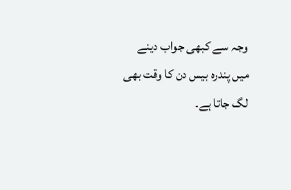وجہ سے کبھی جواب دینے میں پندرہ بیس دن کا وقت بھی لگ جاتا ہے۔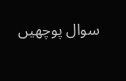سوال پوچھیں